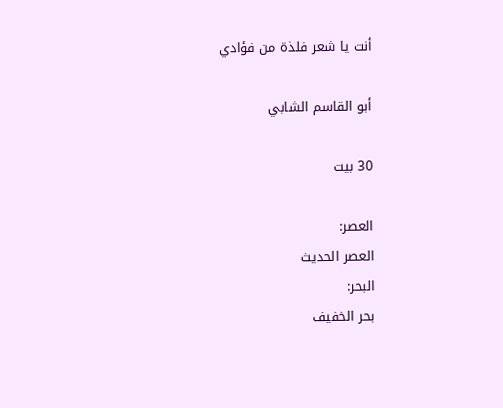أنت يا شعر فلذة من فؤادي

أبو القاسم الشابي

30 بيت

العصر:
العصر الحديث
البحر:
بحر الخفيف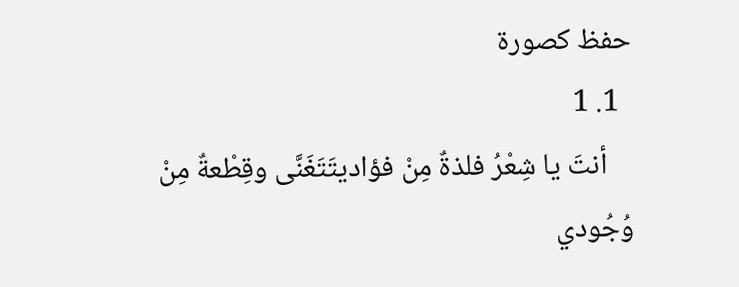حفظ كصورة
  1. 1
    أنتَ يا شِعْرُ فلذةٌ مِنْ فؤاديتَتَغَنَّى وقِطْعةٌ مِنْ وُجُودي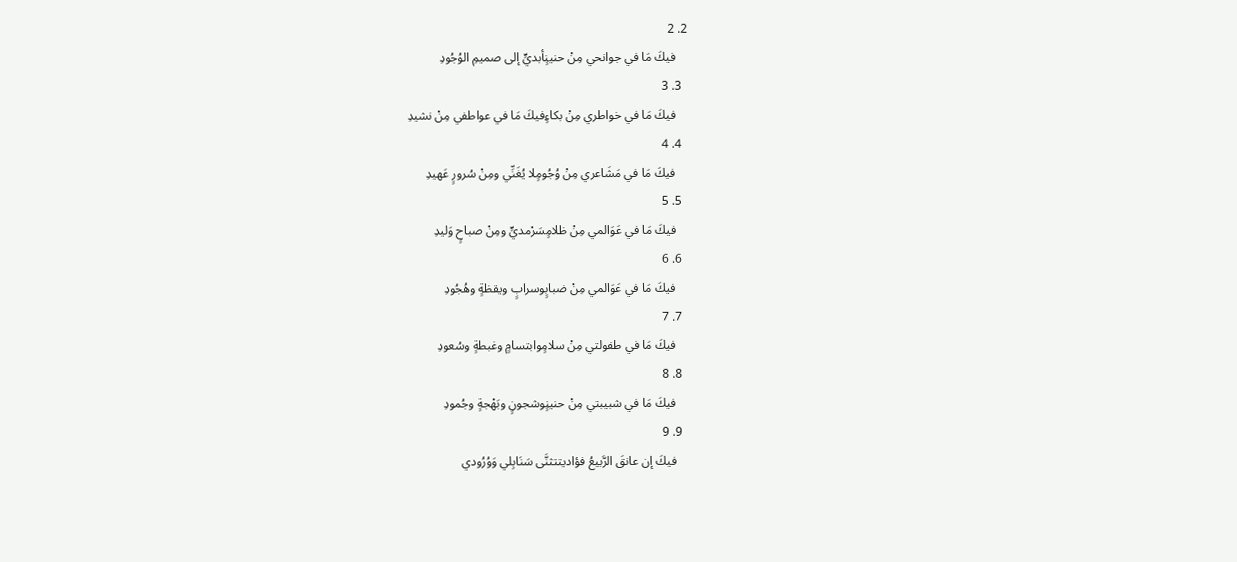2. 2
    فيكَ مَا في جوانحي مِنْ حنينٍأبديٍّ إلى صميمِ الوُجُودِ
  3. 3
    فيكَ مَا في خواطري مِنْ بكاءٍفيكَ مَا في عواطفي مِنْ نشيدِ
  4. 4
    فيكَ مَا في مَشَاعري مِنْ وُجُومٍلا يُغَنِّي ومِنْ سُرورٍ عَهيدِ
  5. 5
    فيكَ مَا في عَوَالمي مِنْ ظلامٍسَرْمديٍّ ومِنْ صباحٍ وَليدِ
  6. 6
    فيكَ مَا في عَوَالمي مِنْ ضبابٍوسرابٍ ويقظةٍ وهُجُودِ
  7. 7
    فيكَ مَا في طفولتي مِنْ سلامٍوابتسامٍ وغبطةٍ وسُعودِ
  8. 8
    فيكَ مَا في شبيبتي مِنْ حنينٍوشجونٍ وبَهْجةٍ وجُمودِ
  9. 9
    فيكَ إن عانقَ الرَّبيعُ فؤاديتتثنَّى سَنَابِلي وَوُرُودي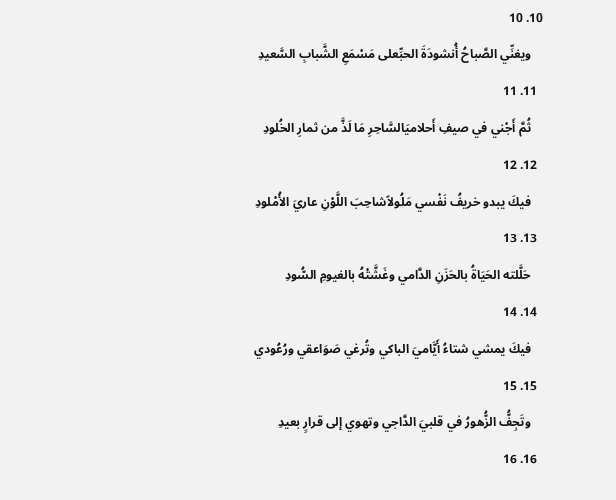10. 10
    ويغنِّي الصَّباحُ أُنشودَةَ الحبِّعلى مَسْمَعِ الشَّبابِ السَّعيدِ
  11. 11
    ثُمَّ أَجْني في صيفِ أَحلاميَالسَّاحِرِ مَا لَذَّ من ثمارِ الخُلودِ
  12. 12
    فيكَ يبدو خريفُ نَفْسي مَلُولاًشاحِبَ اللَّوْنِ عاريَ الأُمْلودِ
  13. 13
    حَلَّلته الحَيَاةُ بالحَزَنِ الدَّامي وغَشَّتْهُ بالغيومِ السُّودِ
  14. 14
    فيكَ يمشي شتاءُ أَيَّاميَ الباكي وتُرغي صَوَاعقي ورُعُودي
  15. 15
    وتَجِفُّ الزُّهورُ في قلبيَ الدَّاجي وتهوي إلى قرارٍ بعيدِ
  16. 16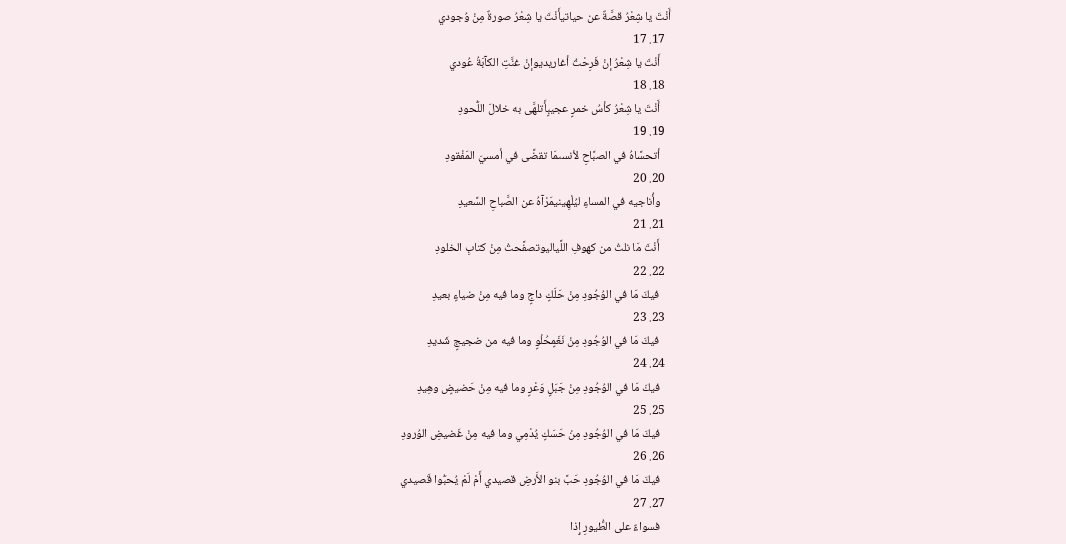أَنْتَ يا شِعْرُ قصَّةٌ عن حياتيأَنْتَ يا شِعْرُ صورةٌ مِنْ وُجودي
  17. 17
    أَنْتَ يا شِعْرُ إنْ فَرِحْتُ أغاريديوإنْ غنَّتِ الكآبَةُ عُودي
  18. 18
    أَنْتَ يا شِعْرُ كأسُ خمرٍ عجيبٍأَتلهَّى به خلالَ اللُّحودِ
  19. 19
    أتحسَّاهُ في الصبَّاحِ لأنسىمَا تقضَّى في أمسيَ المَفْقودِ
  20. 20
    وأُناجيه في المساءِ ليُلْهِينيمَرْآهُ عن الصَّباحِ السَّعيدِ
  21. 21
    أَنْتَ مَا نلتُ من كهوفِ اللَّياليوتصفَّحتُ مِنْ كتابِ الخلودِ
  22. 22
    فيكَ مَا في الوُجُودِ مِنْ حَلَكٍ داجٍ وما فيه مِنْ ضياءٍ بعيدِ
  23. 23
    فيكَ مَا في الوُجُودِ مِنْ نَغَمٍحُلْوٍ وما فيه من ضجيجٍ شَديدِ
  24. 24
    فيكَ مَا في الوُجُودِ مِنْ جَبَلٍ وَعْرٍ وما فيه مِنْ حَضيضٍ وهِيدِ
  25. 25
    فيكَ مَا في الوُجُودِ مِنْ حَسَكٍ يُدْمِي وما فيه مِنْ غَضيضِ الوُرودِ
  26. 26
    فيكَ مَا في الوُجُودِ حَبَّ بنو الأَرضِ قصيدي أَمْ لَمْ يُحبُّوا قَصيدي
  27. 27
    فسواءٌ على الطُّيورِ إِذا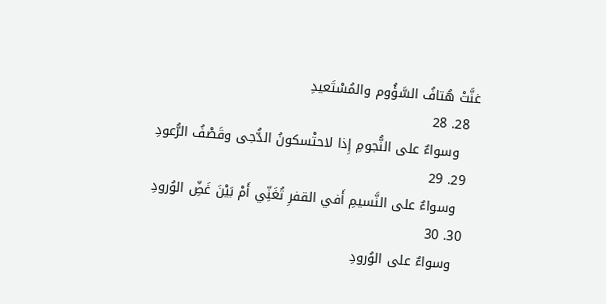غنَّتْ هُتافُ السَّؤُوم والمُسْتَعيدِ
  28. 28
    وسواءٌ على النُّجومِ إِذا لاحتْسكونُ الدُّجى وقَصْفُ الرُّعودِ
  29. 29
    وسواءٌ على النَّسيمِ أَفي القفرِ تُغَنِّي أَمْ بَيْنَ غَضِّ الوُرودِ
  30. 30
    وسواءٌ على الوُرودِ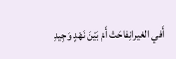أَفي الغيرانِفاحَتْ أَمْ بَيْنَ نَهْدٍ وَجِيدِ